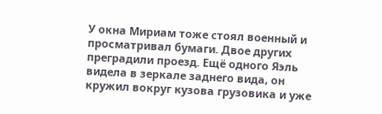У окна Мириам тоже стоял военный и просматривал бумаги. Двое других преградили проезд. Ещё одного Яэль видела в зеркале заднего вида, он кружил вокруг кузова грузовика и уже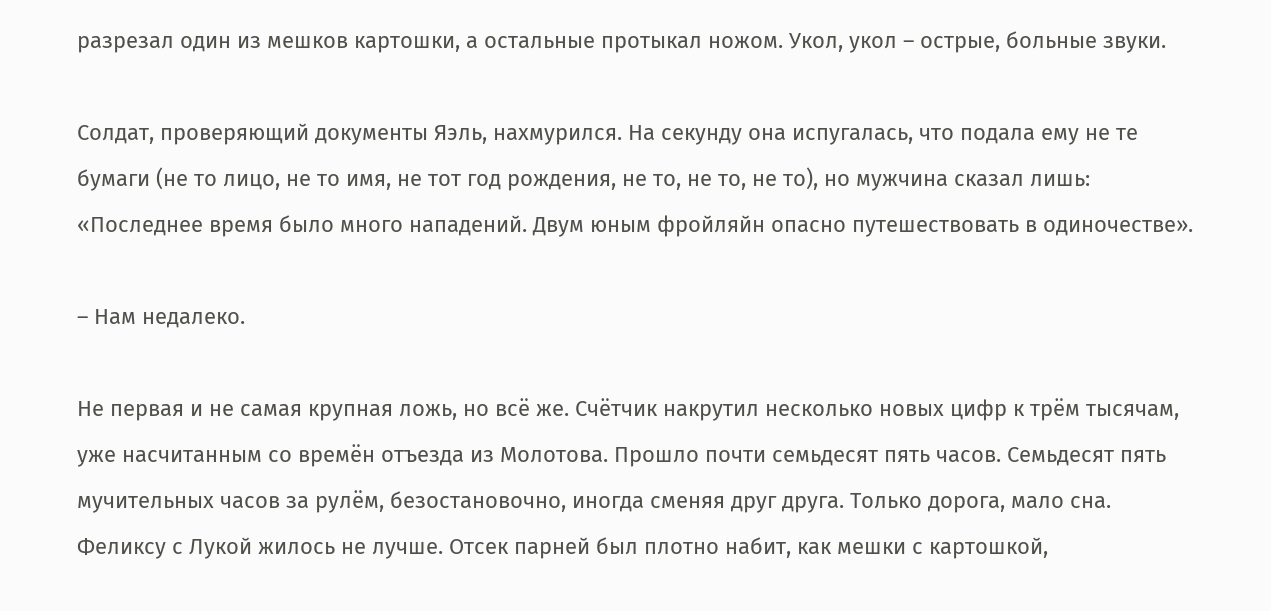разрезал один из мешков картошки, а остальные протыкал ножом. Укол, укол – острые, больные звуки.

Солдат, проверяющий документы Яэль, нахмурился. На секунду она испугалась, что подала ему не те бумаги (не то лицо, не то имя, не тот год рождения, не то, не то, не то), но мужчина сказал лишь: «Последнее время было много нападений. Двум юным фройляйн опасно путешествовать в одиночестве».

– Нам недалеко.

Не первая и не самая крупная ложь, но всё же. Счётчик накрутил несколько новых цифр к трём тысячам, уже насчитанным со времён отъезда из Молотова. Прошло почти семьдесят пять часов. Семьдесят пять мучительных часов за рулём, безостановочно, иногда сменяя друг друга. Только дорога, мало сна. Феликсу с Лукой жилось не лучше. Отсек парней был плотно набит, как мешки с картошкой,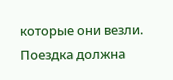которые они везли. Поездка должна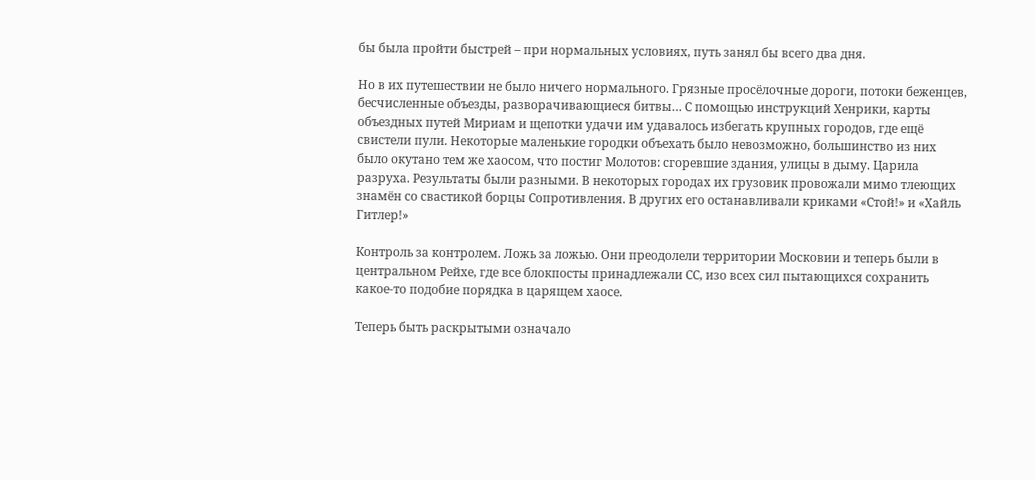бы была пройти быстрей – при нормальных условиях, путь занял бы всего два дня.

Но в их путешествии не было ничего нормального. Грязные просёлочные дороги, потоки беженцев, бесчисленные объезды, разворачивающиеся битвы… С помощью инструкций Хенрики, карты объездных путей Мириам и щепотки удачи им удавалось избегать крупных городов, где ещё свистели пули. Некоторые маленькие городки объехать было невозможно, большинство из них было окутано тем же хаосом, что постиг Молотов: сгоревшие здания, улицы в дыму. Царила разруха. Результаты были разными. В некоторых городах их грузовик провожали мимо тлеющих знамён со свастикой борцы Сопротивления. В других его останавливали криками «Стой!» и «Хайль Гитлер!»

Контроль за контролем. Ложь за ложью. Они преодолели территории Московии и теперь были в центральном Рейхе, где все блокпосты принадлежали СС, изо всех сил пытающихся сохранить какое-то подобие порядка в царящем хаосе.

Теперь быть раскрытыми означало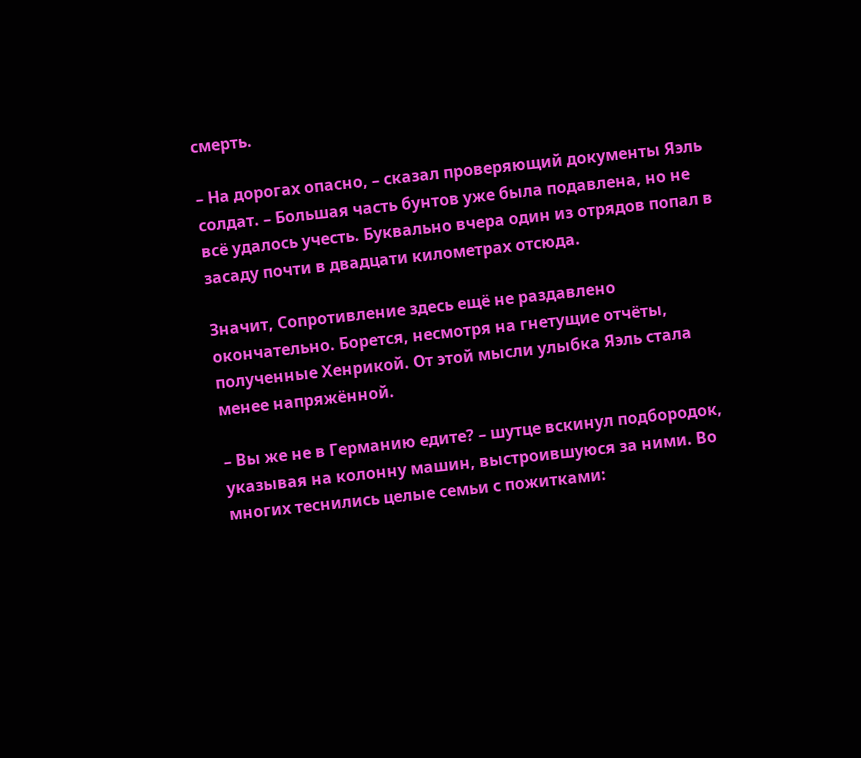смерть.

– На дорогах опасно, – сказал проверяющий документы Яэль солдат. – Большая часть бунтов уже была подавлена, но не всё удалось учесть. Буквально вчера один из отрядов попал в засаду почти в двадцати километрах отсюда.

Значит, Сопротивление здесь ещё не раздавлено окончательно. Борется, несмотря на гнетущие отчёты, полученные Хенрикой. От этой мысли улыбка Яэль стала менее напряжённой.

– Вы же не в Германию едите? – шутце вскинул подбородок, указывая на колонну машин, выстроившуюся за ними. Во многих теснились целые семьи с пожитками: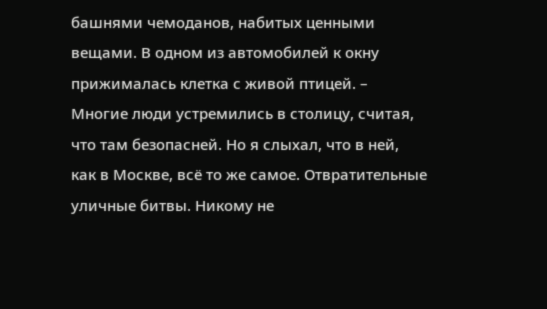башнями чемоданов, набитых ценными вещами. В одном из автомобилей к окну прижималась клетка с живой птицей. – Многие люди устремились в столицу, считая, что там безопасней. Но я слыхал, что в ней, как в Москве, всё то же самое. Отвратительные уличные битвы. Никому не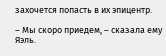захочется попасть в их эпицентр.

– Мы скоро приедем, – сказала ему Яэль.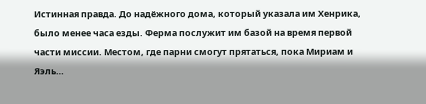Истинная правда. До надёжного дома, который указала им Хенрика, было менее часа езды. Ферма послужит им базой на время первой части миссии. Местом, где парни смогут прятаться, пока Мириам и Яэль…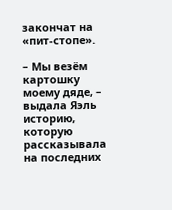закончат на «пит-стопе».

– Мы везём картошку моему дяде, – выдала Яэль историю, которую рассказывала на последних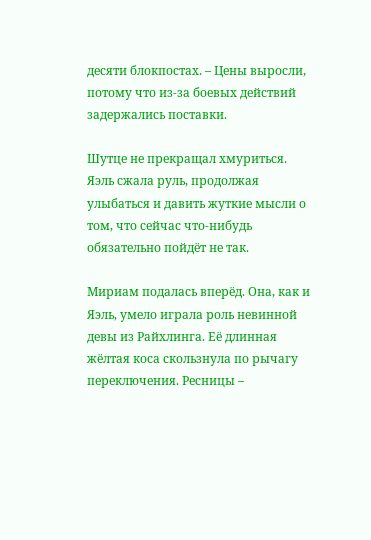десяти блокпостах. – Цены выросли, потому что из-за боевых действий задержались поставки.

Шутце не прекращал хмуриться. Яэль сжала руль, продолжая улыбаться и давить жуткие мысли о том, что сейчас что-нибудь обязательно пойдёт не так.

Мириам подалась вперёд. Она, как и Яэль, умело играла роль невинной девы из Райхлинга. Её длинная жёлтая коса скользнула по рычагу переключения. Ресницы –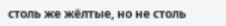столь же жёлтые, но не столь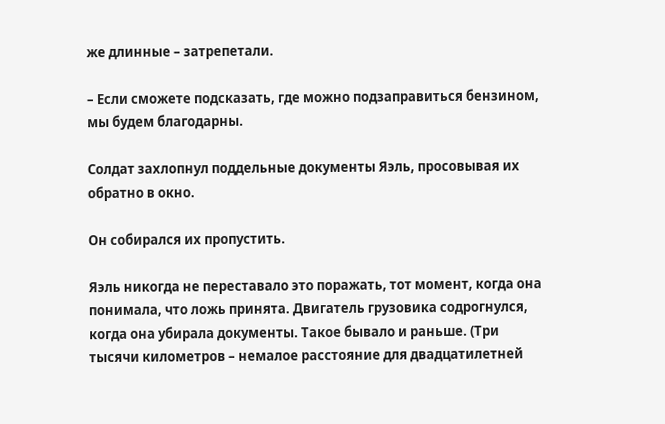же длинные – затрепетали.

– Если сможете подсказать, где можно подзаправиться бензином, мы будем благодарны.

Солдат захлопнул поддельные документы Яэль, просовывая их обратно в окно.

Он собирался их пропустить.

Яэль никогда не переставало это поражать, тот момент, когда она понимала, что ложь принята. Двигатель грузовика содрогнулся, когда она убирала документы. Такое бывало и раньше. (Три тысячи километров – немалое расстояние для двадцатилетней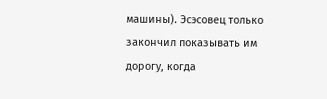машины). Эсэсовец только закончил показывать им дорогу, когда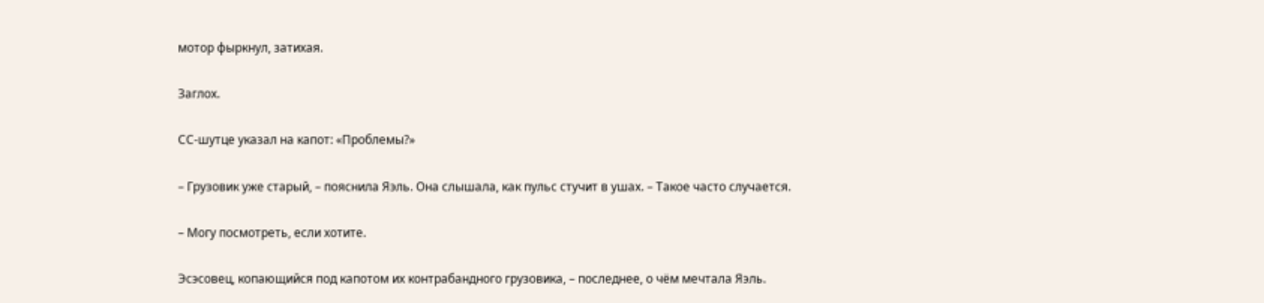мотор фыркнул, затихая.

Заглох.

СС-шутце указал на капот: «Проблемы?»

– Грузовик уже старый, – пояснила Яэль. Она слышала, как пульс стучит в ушах. – Такое часто случается.

– Могу посмотреть, если хотите.

Эсэсовец, копающийся под капотом их контрабандного грузовика, – последнее, о чём мечтала Яэль.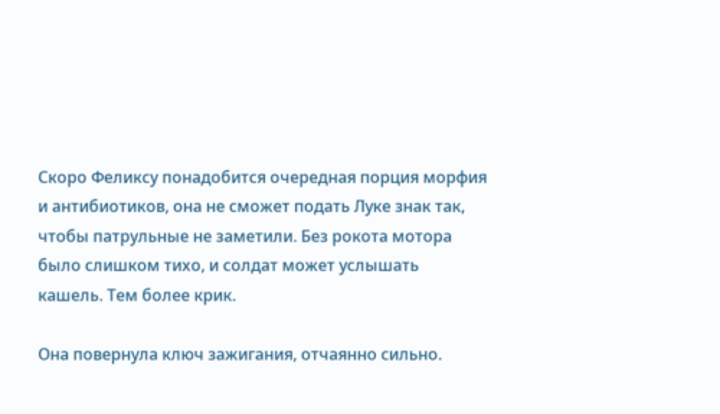Скоро Феликсу понадобится очередная порция морфия и антибиотиков, она не сможет подать Луке знак так, чтобы патрульные не заметили. Без рокота мотора было слишком тихо, и солдат может услышать кашель. Тем более крик.

Она повернула ключ зажигания, отчаянно сильно.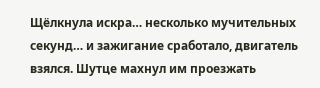Щёлкнула искра… несколько мучительных секунд… и зажигание сработало, двигатель взялся. Шутце махнул им проезжать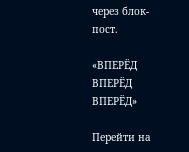через блок-пост.

«ВПЕРЁД ВПЕРЁД ВПЕРЁД»

Перейти на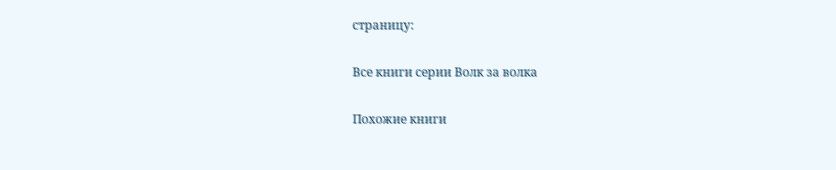страницу:

Все книги серии Волк за волка

Похожие книги